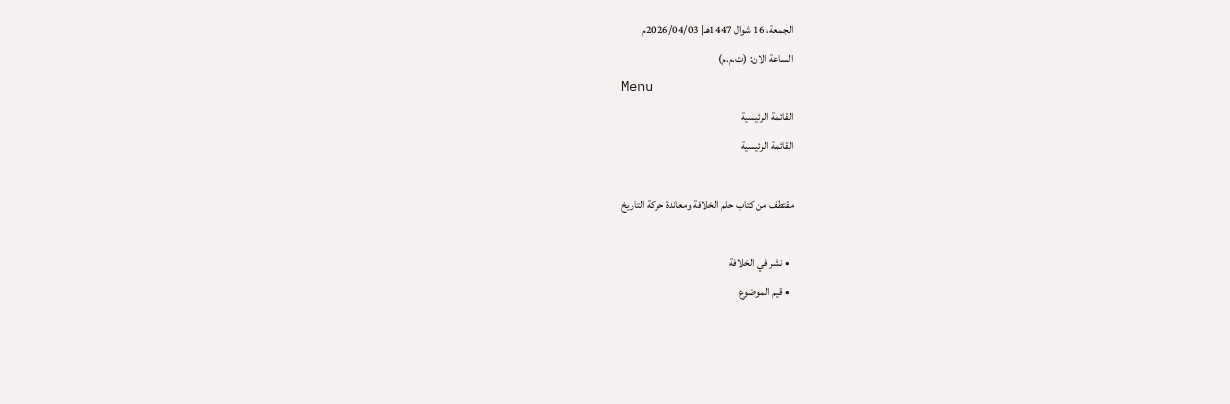الجمعة، 16 شوال 1447هـ| 2026/04/03م
الساعة الان: (ت.م.م)
Menu
القائمة الرئيسية
القائمة الرئيسية

مقتطف من كتاب حلم الخلافة ومعاندة حركة التاريخ

  • نشر في الخلافة
  • قيم الموضوع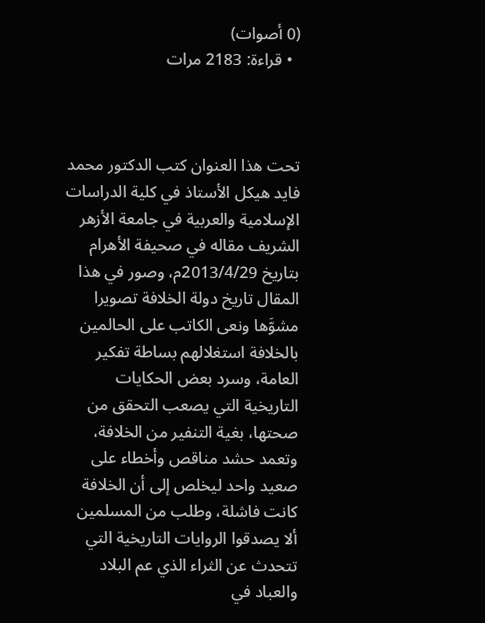(0 أصوات)
  • قراءة: 2183 مرات



تحت هذا العنوان كتب الدكتور محمد فايد هيكل الأستاذ في كلية الدراسات الإسلامية والعربية في جامعة الأزهر الشريف مقاله في صحيفة الأهرام بتاريخ 2013/4/29م، وصور في هذا المقال تاريخ دولة الخلافة تصويرا مشوَّها ونعى الكاتب على الحالمين بالخلافة استغلالهم بساطة تفكير العامة، وسرد بعض الحكايات التاريخية التي يصعب التحقق من صحتها، بغية التنفير من الخلافة، وتعمد حشد مناقص وأخطاء على صعيد واحد ليخلص إلى أن الخلافة كانت فاشلة، وطلب من المسلمين ألا يصدقوا الروايات التاريخية التي تتحدث عن الثراء الذي عم البلاد والعباد في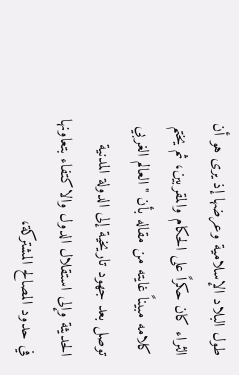طول البلاد الإسلامية وعرضها إذ يرى هو أن الثراء كان حكراً على الحكام والمقربين، ثم يختم كلامه مبيناً غايته من مقاله بأن "العالم الغربي توصل بعد جهود تاريخية إلى الدولة المدنية الحديثة وإلى استقلال الدول والاكتفاء بتعاونها في حدود المصالح المشتركة،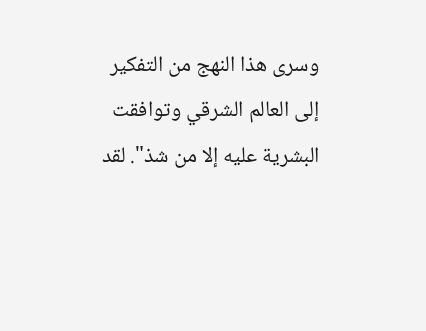وسرى هذا النهج من التفكير إلى العالم الشرقي وتوافقت البشرية عليه إلا من شذ". لقد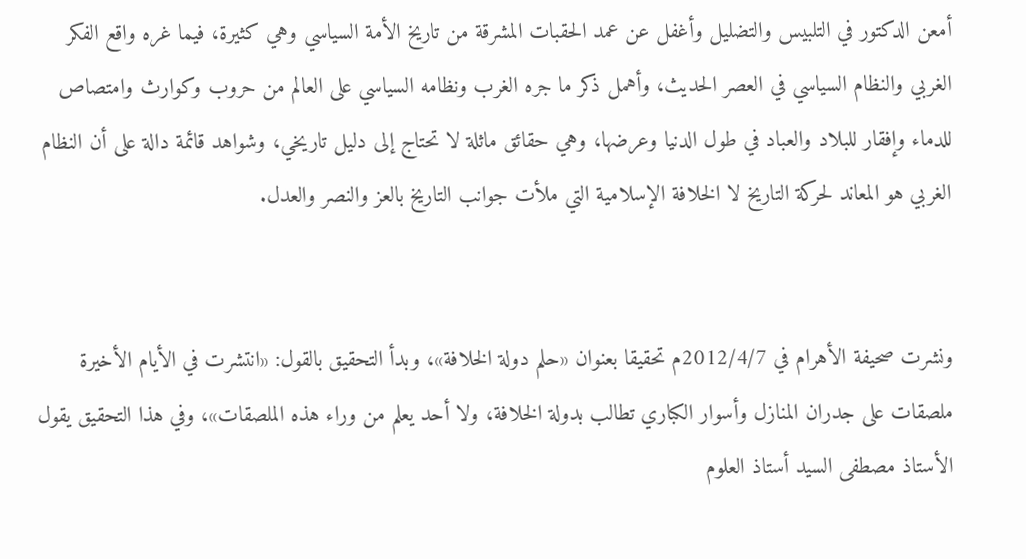أمعن الدكتور في التلبيس والتضليل وأغفل عن عمد الحقبات المشرقة من تاريخ الأمة السياسي وهي كثيرة، فيما غره واقع الفكر الغربي والنظام السياسي في العصر الحديث، وأهمل ذكر ما جره الغرب ونظامه السياسي على العالم من حروب وكوارث وامتصاص للدماء وإفقار للبلاد والعباد في طول الدنيا وعرضها، وهي حقائق ماثلة لا تحتاج إلى دليل تاريخي، وشواهد قائمة دالة على أن النظام الغربي هو المعاند لحركة التاريخ لا الخلافة الإسلامية التي ملأت جوانب التاريخ بالعز والنصر والعدل.


ونشرت صحيفة الأهرام في 2012/4/7م تحقيقا بعنوان «حلم دولة الخلافة»، وبدأ التحقيق بالقول: «انتشرت في الأيام الأخيرة ملصقات على جدران المنازل وأسوار الكباري تطالب بدولة الخلافة، ولا أحد يعلم من وراء هذه الملصقات»، وفي هذا التحقيق يقول الأستاذ مصطفى السيد أستاذ العلوم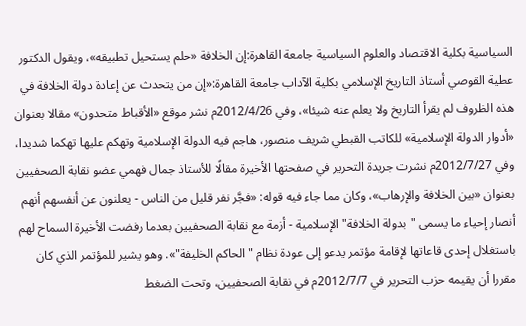السياسية بكلية الاقتصاد والعلوم السياسية جامعة القاهرة:إن الخلافة «حلم يستحيل تطبيقه»، ويقول الدكتور عطية القوصي أستاذ التاريخ الإسلامي بكلية الآداب جامعة القاهرة:«إن من يتحدث عن إعادة دولة الخلافة في هذه الظروف لم يقرأ التاريخ ولا يعلم عنه شيئا»، وفي 2012/4/26م نشر موقع «الأقباط متحدون» مقالا بعنوان «أدوار الدولة الإسلامية» للكاتب القبطي شريف منصور، هاجم فيه الدولة الإسلامية وتهكم عليها تهكما شديدا، وفي 2012/7/27م نشرت جريدة التحرير في صفحتها الأخيرة مقالًا للأستاذ جمال فهمي عضو نقابة الصحفيين بعنوان «بين الخلافة والإرهاب»، وكان مما جاء فيه قوله: «فجَّر نفر قليل من الناس - يعلنون عن أنفسهم أنهم أنصار إحياء ما يسمى "بدولة الخلافة" الإسلامية - أزمة مع نقابة الصحفيين بعدما رفضت الأخيرة السماح لهم باستغلال إحدى قاعاتها لإقامة مؤتمر يدعو إلى عودة نظام "الحاكم الخليفة"». وهو يشير للمؤتمر الذي كان مقررا أن يقيمه حزب التحرير في 2012/7/7م في نقابة الصحفيين، وتحت الضغط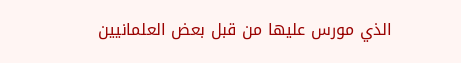الذي مورس عليها من قبل بعض العلمانيين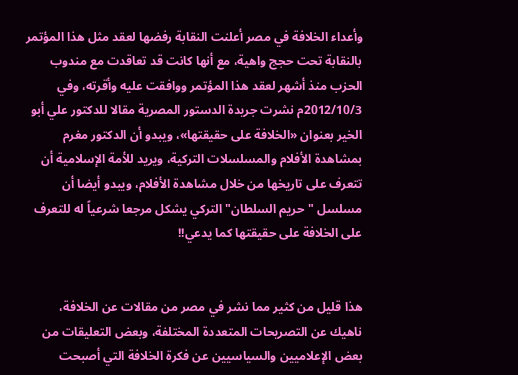وأعداء الخلافة في مصر أعلنت النقابة رفضها لعقد مثل هذا المؤتمر بالنقابة تحت حجج واهية، مع أنها كانت قد تعاقدت مع مندوب الحزب منذ أشهر لعقد هذا المؤتمر ووافقت عليه وأقرته، وفي 2012/10/3م نشرت جريدة الدستور المصرية مقالا للدكتور علي أبو الخير بعنوان «الخلافة على حقيقتها»، ويبدو أن الدكتور مغرم بمشاهدة الأفلام والمسلسلات التركية، ويريد للأمة الإسلامية أن تتعرف على تاريخها من خلال مشاهدة الأفلام، ويبدو أيضا أن مسلسل "حريم السلطان" التركي يشكل مرجعا شرعياً له للتعرف على الخلافة على حقيقتها كما يدعي!!


هذا قليل من كثير مما نشر في مصر من مقالات عن الخلافة، ناهيك عن التصريحات المتعددة المختلفة، وبعض التعليقات من بعض الإعلاميين والسياسيين عن فكرة الخلافة التي أصبحت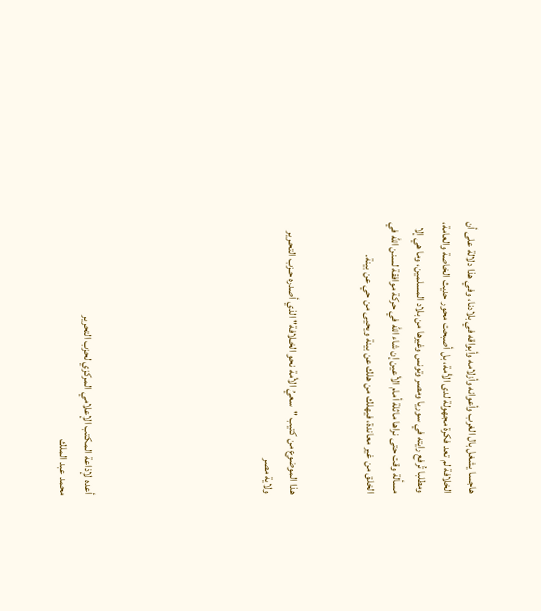هاجسا يشغل بال الغرب وأعوانه وأزلامه وأبواقه في بلادنا، وفي هذا دلالة على أن الخلافة لم تعد فكرة مجهولة لدى الأمة، بل أصبحت محور حديث الخاصة والعامة، ومطلبا تُرفع رايته في سوريا ومصر وتونس وغيرها من بلاد المسلمين، وما هي إلا مسألة وقت حتى نراها ماثلة أمام الأعين إن شاء الله في حركة موافقة لسنن الله في الخلق من غير معاندة، فيهلك من هلك عن بينة ويحيى من حي عن بينة.


هذا الموضوع من كتيب "سعيُ الأمة نحو الخـلافة" الذي أصدره حـزب التحـرير ولاية مصر






أعده لإذاعة المكتب الإعلامي المركزي لحزب التحرير
محمد عبد الملك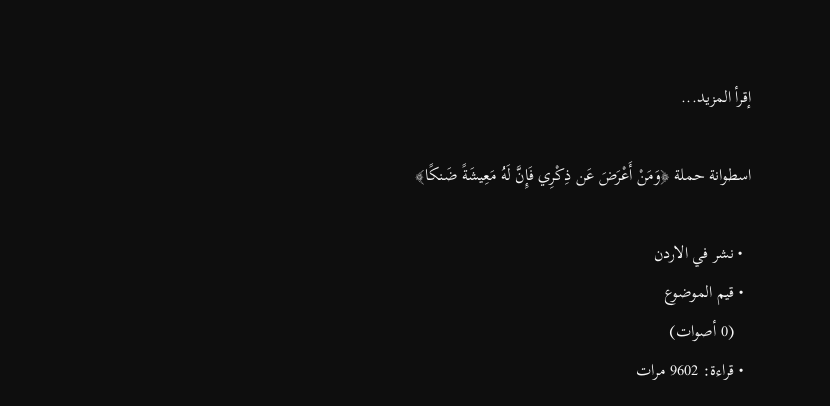إقرأ المزيد...

اسطوانة حملة ﴿وَمَنْ أَعْرَ‌ضَ عَن ذِكْرِ‌ي فَإِنَّ لَهُ مَعِيشَةً ضَنكًا﴾

  • نشر في الاردن
  • قيم الموضوع
    (0 أصوات)
  • قراءة: 9602 مرات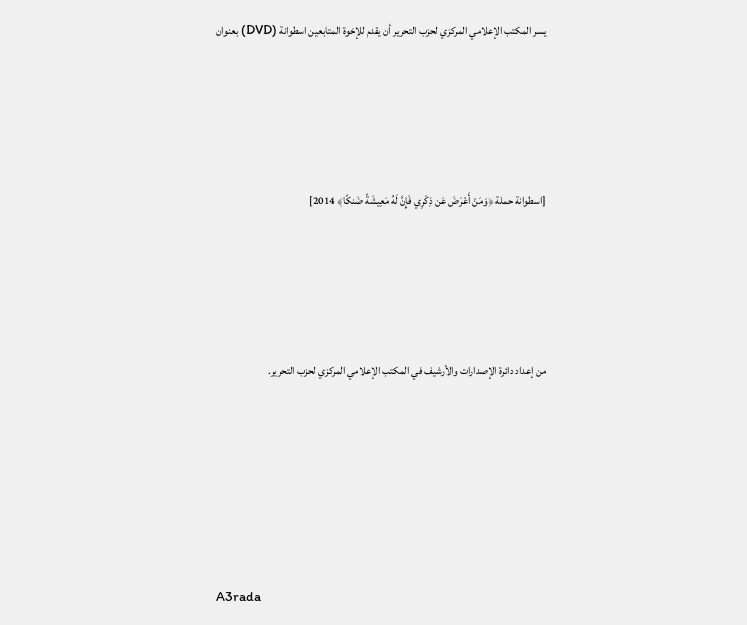يسر المكتب الإعلامي المركزي لحزب التحرير أن يقدم للإخوة المتابعين اسطوانة (DVD) بعنوان





[اسطوانة حملة ﴿وَمَنْ أَعْرَ‌ضَ عَن ذِكْرِ‌ي فَإِنَّ لَهُ مَعِيشَةً ضَنكًا﴾ 2014]





من إعداد دائرة الإصدارات والأرشيف في المكتب الإعلامي المركزي لحزب التحرير.







A3rada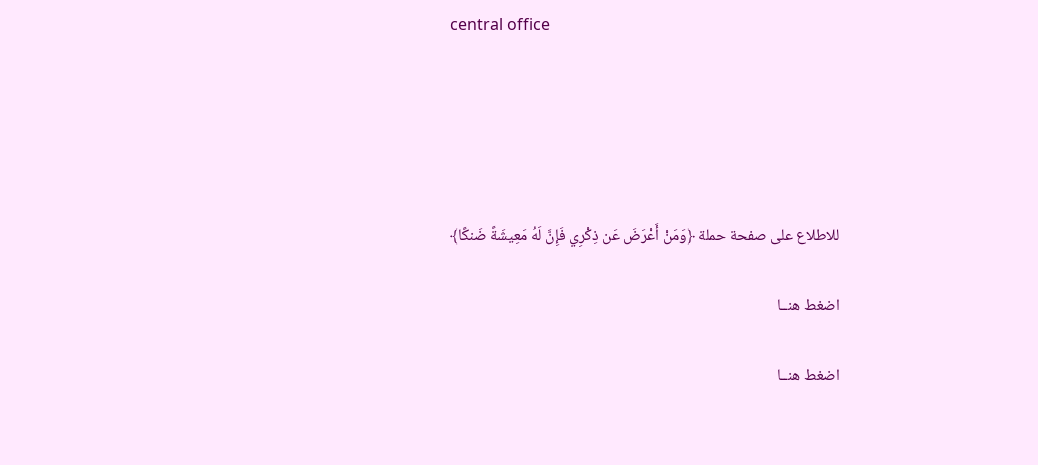central office





للاطلاع على صفحة حملة ﴿وَمَنْ أَعْرَ‌ضَ عَن ذِكْرِ‌ي فَإِنَّ لَهُ مَعِيشَةً ضَنكًا﴾

اضغط هنــا

اضغط هنــا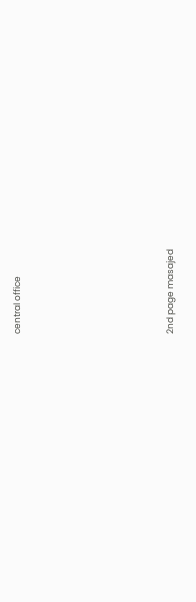central office







2nd page masajed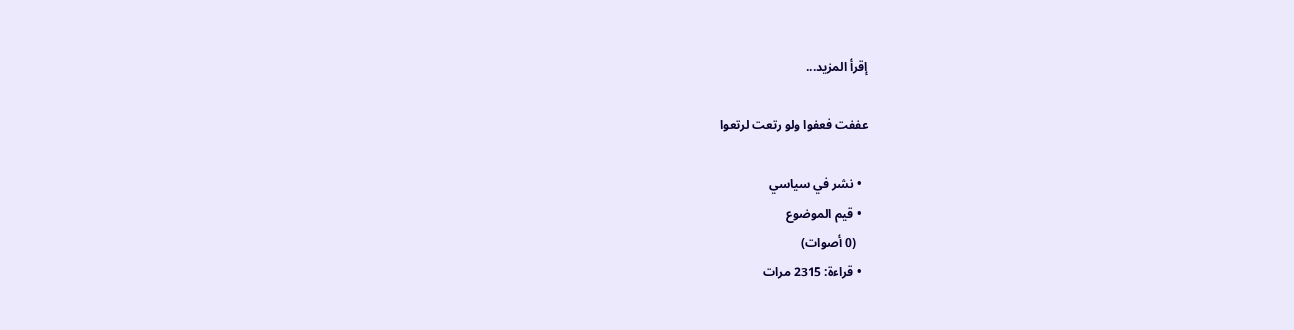إقرأ المزيد...

عففت فعفوا ولو رتعت لرتعوا

  • نشر في سياسي
  • قيم الموضوع
    (0 أصوات)
  • قراءة: 2315 مرات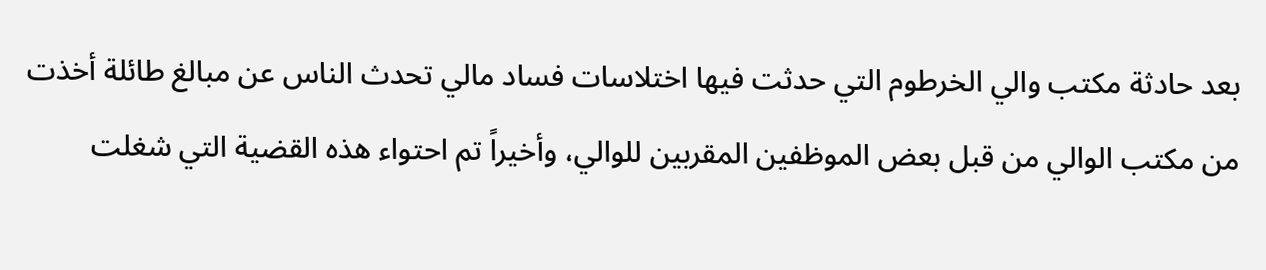بعد حادثة مكتب والي الخرطوم التي حدثت فيها اختلاسات فساد مالي تحدث الناس عن مبالغ طائلة أخذت من مكتب الوالي من قبل بعض الموظفين المقربين للوالي، وأخيراً تم احتواء هذه القضية التي شغلت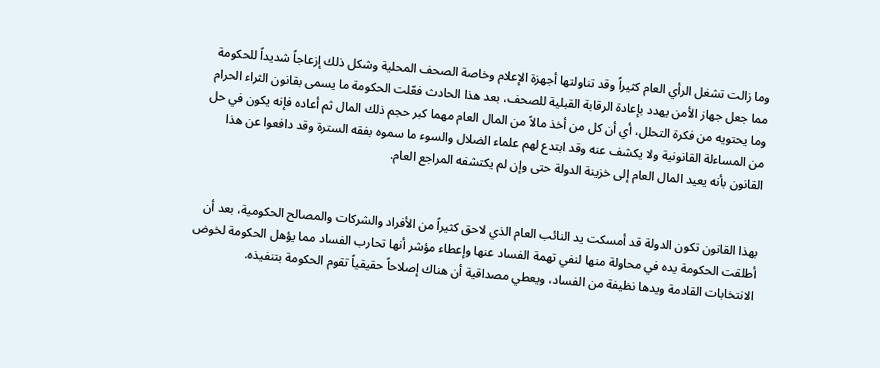وما زالت تشغل الرأي العام كثيراً وقد تناولتها أجهزة الإعلام وخاصة الصحف المحلية وشكل ذلك إزعاجاً شديداً للحكومة مما جعل جهاز الأمن يهدد بإعادة الرقابة القبلية للصحف، بعد هذا الحادث فعّلت الحكومة ما يسمى بقانون الثراء الحرام وما يحتويه من فكرة التحلل، أي أن كل من أخذ مالاً من المال العام مهما كبر حجم ذلك المال ثم أعاده فإنه يكون في حل من المساءلة القانونية ولا يكشف عنه وقد ابتدع لهم علماء الضلال والسوء ما سموه بفقه السترة وقد دافعوا عن هذا القانون بأنه يعيد المال العام إلى خزينة الدولة حتى وإن لم يكتشفه المراجع العام.


بهذا القانون تكون الدولة قد أمسكت يد النائب العام الذي لاحق كثيراً من الأفراد والشركات والمصالح الحكومية، بعد أن أطلقت الحكومة يده في محاولة منها لنفي تهمة الفساد عنها وإعطاء مؤشر أنها تحارب الفساد مما يؤهل الحكومة لخوض الانتخابات القادمة ويدها نظيفة من الفساد، ويعطي مصداقية أن هناك إصلاحاً حقيقياً تقوم الحكومة بتنفيذه.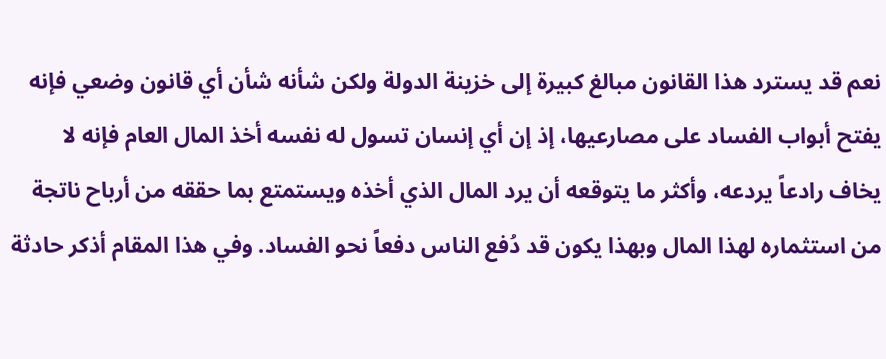نعم قد يسترد هذا القانون مبالغ كبيرة إلى خزينة الدولة ولكن شأنه شأن أي قانون وضعي فإنه يفتح أبواب الفساد على مصارعيها، إذ إن أي إنسان تسول له نفسه أخذ المال العام فإنه لا يخاف رادعاً يردعه، وأكثر ما يتوقعه أن يرد المال الذي أخذه ويستمتع بما حققه من أرباح ناتجة من استثماره لهذا المال وبهذا يكون قد دُفع الناس دفعاً نحو الفساد. وفي هذا المقام أذكر حادثة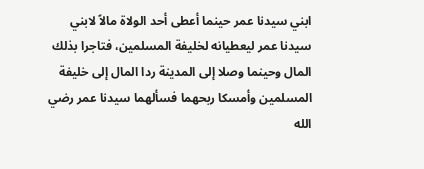ابني سيدنا عمر حينما أعطى أحد الولاة مالاً لابني سيدنا عمر ليعطيانه لخليفة المسلمين، فتاجرا بذلك المال وحينما وصلا إلى المدينة ردا المال إلى خليفة المسلمين وأمسكا ربحهما فسألهما سيدنا عمر رضي الله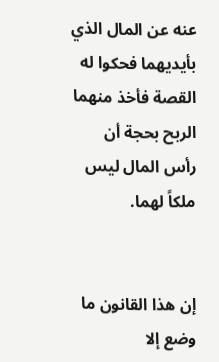عنه عن المال الذي بأيديهما فحكوا له القصة فأخذ منهما الربح بحجة أن رأس المال ليس ملكاً لهما.


إن هذا القانون ما وضع إلا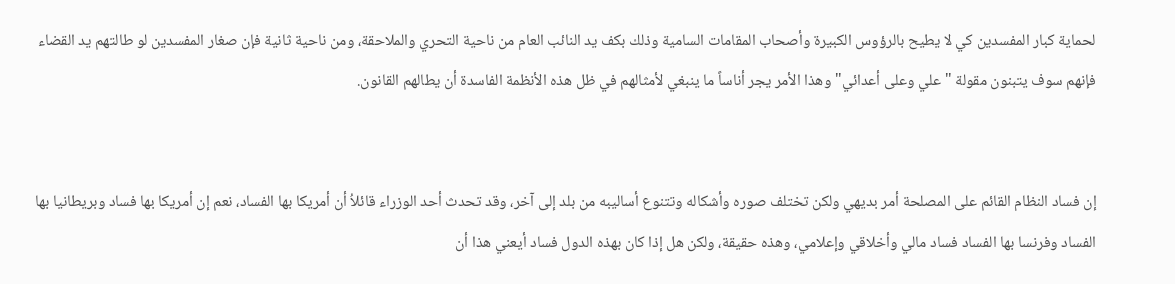لحماية كبار المفسدين كي لا يطيح بالرؤوس الكبيرة وأصحاب المقامات السامية وذلك بكف يد النائب العام من ناحية التحري والملاحقة، ومن ناحية ثانية فإن صغار المفسدين لو طالتهم يد القضاء فإنهم سوف يتبنون مقولة "علي وعلى أعدائي" وهذا الأمر يجر أناساً ما ينبغي لأمثالهم في ظل هذه الأنظمة الفاسدة أن يطالهم القانون.


إن فساد النظام القائم على المصلحة أمر بديهي ولكن تختلف صوره وأشكاله وتتنوع أساليبه من بلد إلى آخر، وقد تحدث أحد الوزراء قائلاُ أن أمريكا بها الفساد، نعم إن أمريكا بها فساد وبريطانيا بها الفساد وفرنسا بها الفساد فساد مالي وأخلاقي وإعلامي، وهذه حقيقة، ولكن هل إذا كان بهذه الدول فساد أيعني هذا أن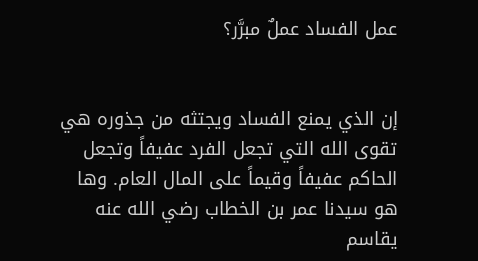عمل الفساد عملٌ مبرَّر؟


إن الذي يمنع الفساد ويجتثه من جذوره هي تقوى الله التي تجعل الفرد عفيفاً وتجعل الحاكم عفيفاً وقيماً على المال العام. وها هو سيدنا عمر بن الخطاب رضي الله عنه يقاسم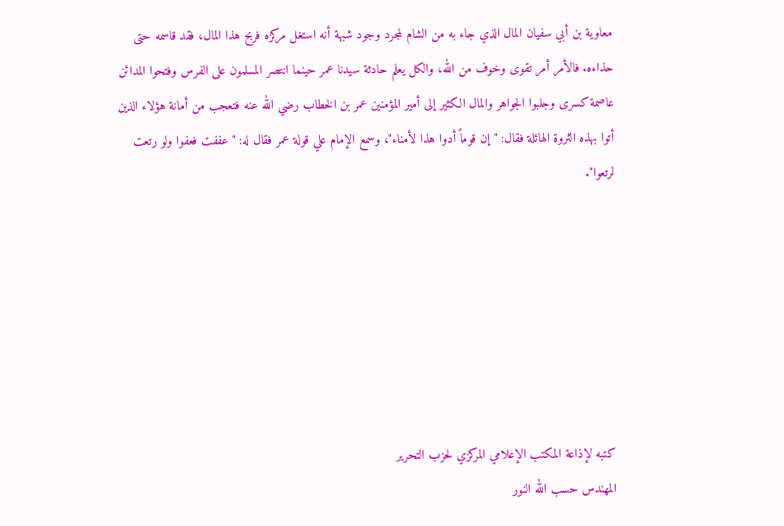معاوية بن أبي سفيان المال الذي جاء به من الشام لمجرد وجود شبهة أنه استغل مركزه فربح هذا المال، فقد قاسمه حتى حذاءه. فالأمر أمر تقوى وخوف من الله، والكل يعلم حادثة سيدنا عمر حينما انتصر المسلمون على الفرس وفتحوا المدائن عاصمة كسرى وجلبوا الجواهر والمال الكثير إلى أمير المؤمنين عمر بن الخطاب رضي الله عنه فتعجب من أمانة هؤلاء الذين أتوا بهذه الثروة الهائلة فقال: "إن قوماً أدوا هذا لأمناء"، وسمع الإمام علي قولة عمر فقال له: "عففت فعفوا ولو رتعت لرتعوا".







كتبه لإذاعة المكتب الإعلامي المركزي لحزب التحرير
المهندس حسب الله النور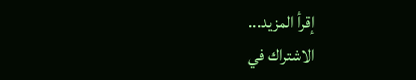إقرأ المزيد...
الاشتراك في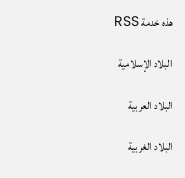هذه خدمة RSS

البلاد الإسلامية

البلاد العربية

البلاد الغربية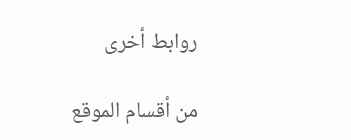روابط أخرى

من أقسام الموقع